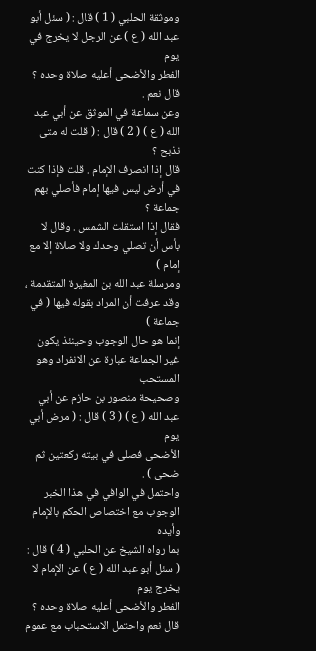وموثقة الحلبي ( 1 ) قال : ( سئل أبو عبد الله ( ع ) عن الرجل لا يخرج في يوم
الفطر والأضحى أعليه صلاة وحده ؟ قال نعم .
وعن سماعة في الموثق عن أبي عبد الله ( ع ) ( 2 ) قال : ( قلت له متى نذبح ؟
قال إذا انصرف الإمام . قلت فإذا كنت في أرض ليس فيها إمام فأصلي بهم جماعة ؟
فقال إذا استقلت الشمس . وقال لا بأس أن تصلي وحدك ولا صلاة إلا مع إمام )
ومرسلة عبد الله بن المغيرة المتقدمة ، وقد عرفت أن المراد بقوله فيها ( في جماعة )
إنما هو حال الوجوب وحينئذ يكون غير الجماعة عبارة عن الانفراد وهو المستحب
وصحيحة منصور بن حازم عن أبي عبد الله ( ع ) ( 3 ) قال : ( مرض أبي يوم
الأضحى فصلى في بيته ركعتين ثم ضحى ) .
واحتمل في الوافي في هذا الخبر الوجوب مع اختصاص الحكم بالإمام وأيده
بما رواه الشيخ عن الحلبي ( 4 ) قال : ( سئل أبو عبد الله ( ع ) عن الإمام لا يخرج يوم
الفطر والأضحى أعليه صلاة وحده ؟ قال نعم واحتمل الاستحباب مع عموم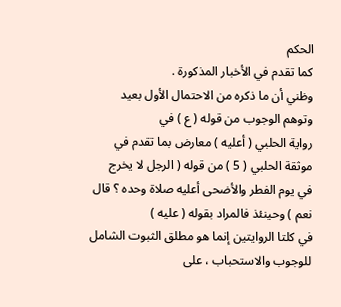الحكم
كما تقدم في الأخبار المذكورة .
وظني أن ما ذكره من الاحتمال الأول بعيد وتوهم الوجوب من قوله ( ع ) في
رواية الحلبي ( أعليه ) معارض بما تقدم في موثقة الحلبي ( 5 ) من قوله ( الرجل لا يخرج
في يوم الفطر والأضحى أعليه صلاة وحده ؟ قال نعم ) وحينئذ فالمراد بقوله ( عليه )
في كلتا الروايتين إنما هو مطلق الثبوت الشامل للوجوب والاستحباب ، على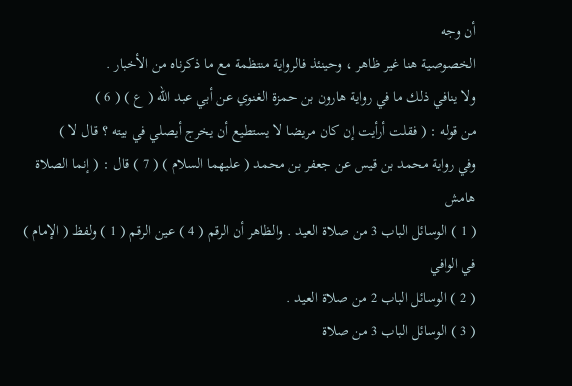أن وجه
الخصوصية هنا غير ظاهر ، وحينئذ فالرواية منتظمة مع ما ذكرناه من الأخبار .
ولا ينافي ذلك ما في رواية هارون بن حمزة الغنوي عن أبي عبد الله ( ع ) ( 6 )
من قوله : ( فقلت أرأيت إن كان مريضا لا يستطيع أن يخرج أيصلي في بيته ؟ قال لا )
وفي رواية محمد بن قيس عن جعفر بن محمد ( عليهما السلام ) ( 7 ) قال : ( إنما الصلاة
هامش
( 1 ) الوسائل الباب 3 من صلاة العيد . والظاهر أن الرقم ( 4 ) عين الرقم ( 1 ) ولفظ ( الإمام ) في الوافي
( 2 ) الوسائل الباب 2 من صلاة العيد .
( 3 ) الوسائل الباب 3 من صلاة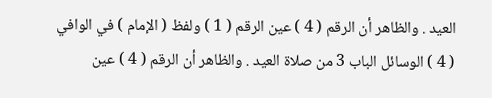العيد . والظاهر أن الرقم ( 4 ) عين الرقم ( 1 ) ولفظ ( الإمام ) في الوافي
( 4 ) الوسائل الباب 3 من صلاة العيد . والظاهر أن الرقم ( 4 ) عين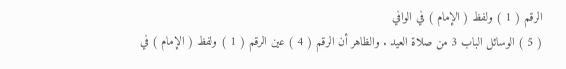الرقم ( 1 ) ولفظ ( الإمام ) في الوافي
( 5 ) الوسائل الباب 3 من صلاة العيد . والظاهر أن الرقم ( 4 ) عين الرقم ( 1 ) ولفظ ( الإمام ) في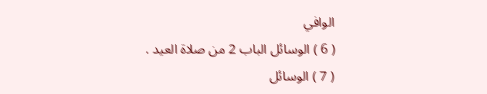الوافي
( 6 ) الوسائل الباب 2 من صلاة العيد .
( 7 ) الوسائل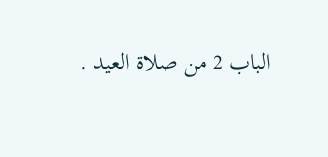الباب 2 من صلاة العيد .